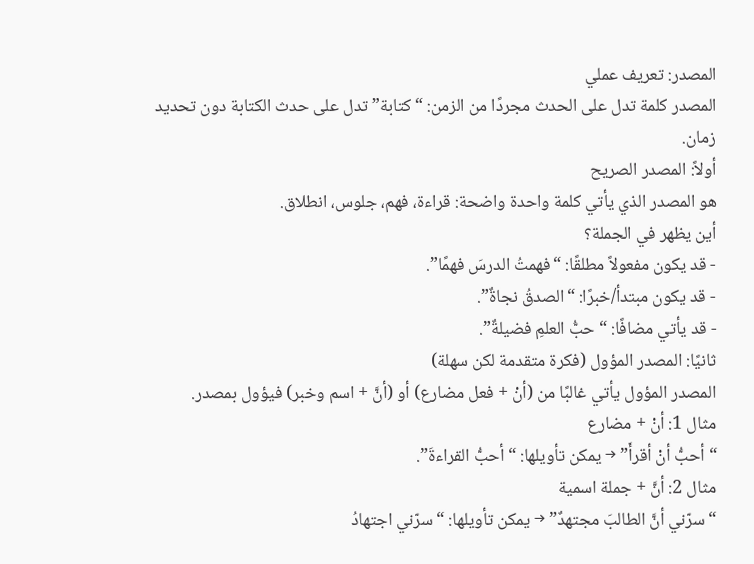المصدر: تعريف عملي
المصدر كلمة تدل على الحدث مجردًا من الزمن: “كتابة” تدل على حدث الكتابة دون تحديد زمان.
أولاً: المصدر الصريح
هو المصدر الذي يأتي كلمة واحدة واضحة: قراءة، فهم، جلوس، انطلاق.
أين يظهر في الجملة؟
- قد يكون مفعولاً مطلقًا: “فهمتُ الدرسَ فهمًا”.
- قد يكون مبتدأ/خبرًا: “الصدقُ نجاةٌ”.
- قد يأتي مضافًا: “حبُّ العلمِ فضيلةٌ”.
ثانيًا: المصدر المؤول (فكرة متقدمة لكن سهلة)
المصدر المؤول يأتي غالبًا من (أنْ + فعل مضارع) أو (أنَّ + اسم وخبر) فيؤول بمصدر.
مثال 1: أنْ + مضارع
“أحبُّ أنْ أقرأَ” → يمكن تأويلها: “أحبُّ القراءةَ”.
مثال 2: أنَّ + جملة اسمية
“سرّني أنَّ الطالبَ مجتهدٌ” → يمكن تأويلها: “سرّني اجتهادُ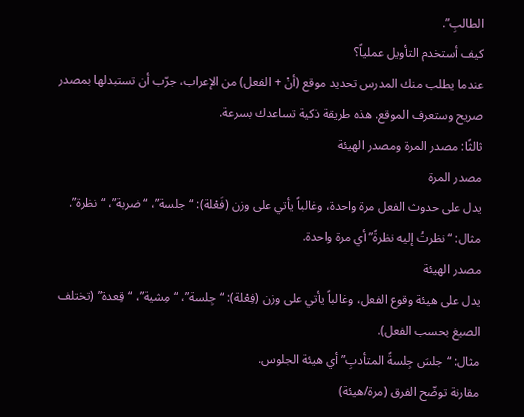الطالبِ”.
كيف أستخدم التأويل عملياً؟
عندما يطلب منك المدرس تحديد موقع (أنْ + الفعل) من الإعراب، جرّب أن تستبدلها بمصدر صريح وستعرف الموقع. هذه طريقة ذكية تساعدك بسرعة.
ثالثًا: مصدر المرة ومصدر الهيئة
مصدر المرة
يدل على حدوث الفعل مرة واحدة، وغالباً يأتي على وزن (فَعْلة): “جلسة”، “ضربة”، “نظرة”.
مثال: “نظرتُ إليه نظرةً” أي مرة واحدة.
مصدر الهيئة
يدل على هيئة وقوع الفعل، وغالباً يأتي على وزن (فِعْلة): “جِلسة”، “مِشية”، “قِعدة” (تختلف الصيغ بحسب الفعل).
مثال: “جلسَ جِلسةً المتأدبِ” أي هيئة الجلوس.
مقارنة توضّح الفرق (مرة/هيئة)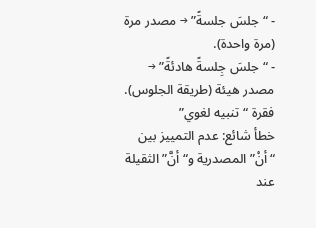- “جلسَ جلسةً” → مصدر مرة (مرة واحدة).
- “جلسَ جِلسةً هادئةً” → مصدر هيئة (طريقة الجلوس).
فقرة “تنبيه لغوي”
خطأ شائع: عدم التمييز بين “أنْ” المصدرية و“أنَّ” الثقيلة عند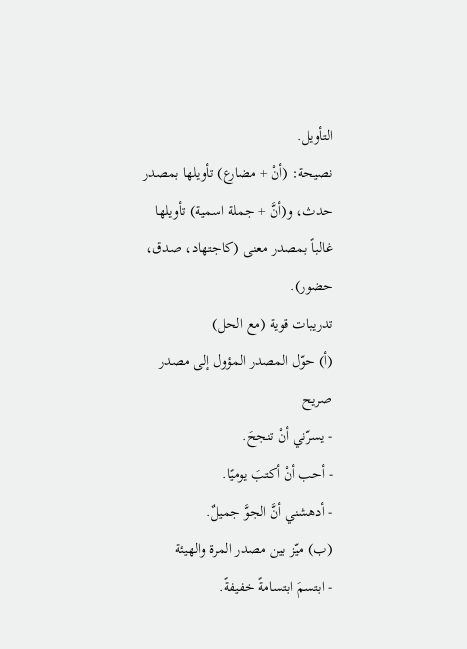التأويل.
نصيحة: (أنْ + مضارع) تأويلها بمصدر حدث، و(أنَّ + جملة اسمية) تأويلها غالباً بمصدر معنى (كاجتهاد، صدق، حضور).
تدريبات قوية (مع الحل)
(أ) حوّل المصدر المؤول إلى مصدر صريح
- يسرّني أنْ تنجحَ.
- أحب أنْ أكتبَ يوميًا.
- أدهشني أنَّ الجوَّ جميلٌ.
(ب) ميّز بين مصدر المرة والهيئة
- ابتسمَ ابتسامةً خفيفةً.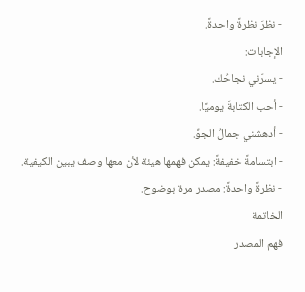- نظرَ نظرةً واحدةً.
الإجابات:
- يسرّني نجاحُك.
- أحب الكتابةَ يوميًا.
- أدهشني جمالُ الجوِّ.
- ابتسامةً خفيفةً: يمكن فهمها هيئة لأن معها وصف يبين الكيفية.
- نظرةً واحدةً: مصدر مرة بوضوح.
الخاتمة
فهم المصدر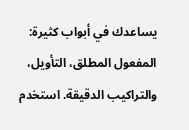يساعدك في أبواب كثيرة: المفعول المطلق، التأويل، والتراكيب الدقيقة. استخدم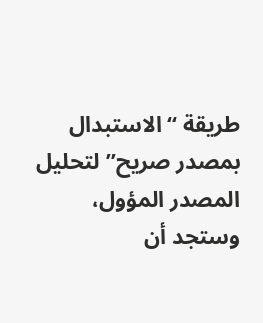طريقة “الاستبدال بمصدر صريح” لتحليل المصدر المؤول، وستجد أن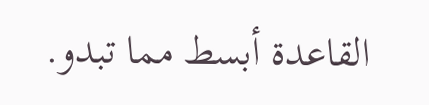القاعدة أبسط مما تبدو.